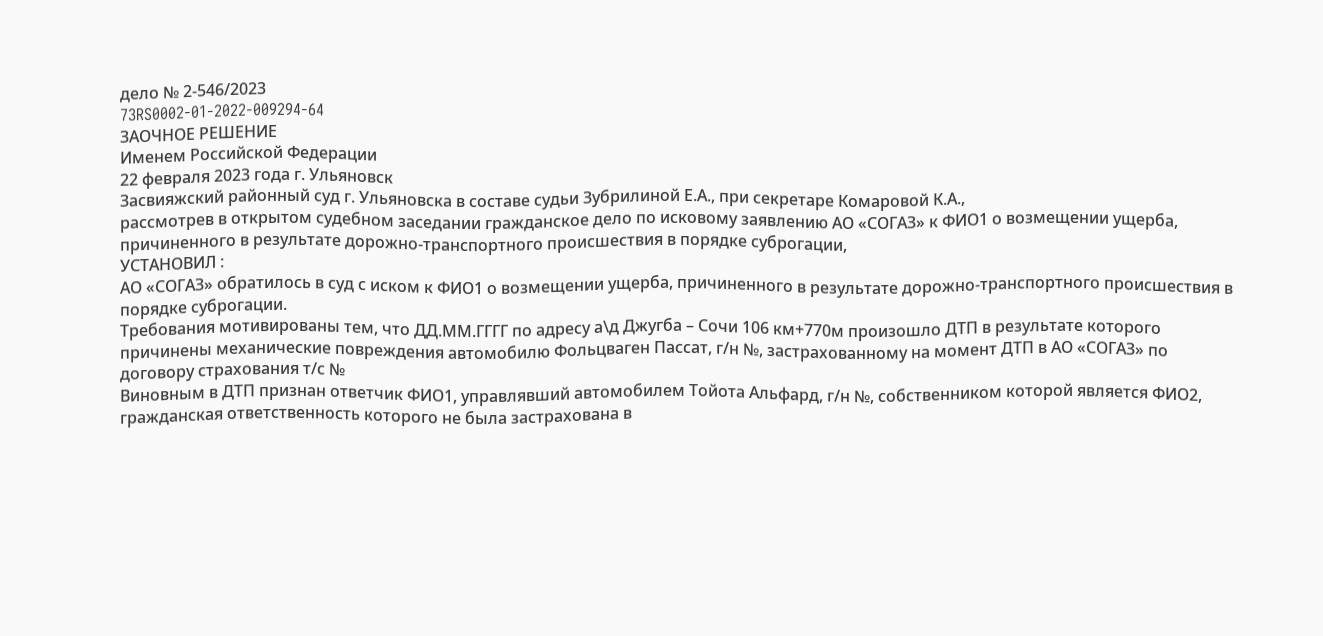дело № 2-546/2023
73RS0002-01-2022-009294-64
ЗАОЧНОЕ РЕШЕНИЕ
Именем Российской Федерации
22 февраля 2023 года г. Ульяновск
Засвияжский районный суд г. Ульяновска в составе судьи Зубрилиной Е.А., при секретаре Комаровой К.А.,
рассмотрев в открытом судебном заседании гражданское дело по исковому заявлению АО «СОГАЗ» к ФИО1 о возмещении ущерба, причиненного в результате дорожно-транспортного происшествия в порядке суброгации,
УСТАНОВИЛ :
АО «СОГАЗ» обратилось в суд с иском к ФИО1 о возмещении ущерба, причиненного в результате дорожно-транспортного происшествия в порядке суброгации.
Требования мотивированы тем, что ДД.ММ.ГГГГ по адресу а\д Джугба – Сочи 106 км+770м произошло ДТП в результате которого причинены механические повреждения автомобилю Фольцваген Пассат, г/н №, застрахованному на момент ДТП в АО «СОГАЗ» по договору страхования т/с №
Виновным в ДТП признан ответчик ФИО1, управлявший автомобилем Тойота Альфард, г/н №, собственником которой является ФИО2, гражданская ответственность которого не была застрахована в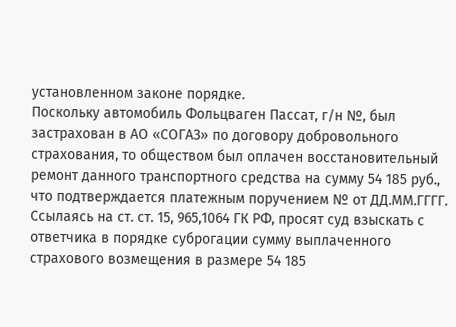установленном законе порядке.
Поскольку автомобиль Фольцваген Пассат, г/н №, был застрахован в АО «СОГАЗ» по договору добровольного страхования, то обществом был оплачен восстановительный ремонт данного транспортного средства на сумму 54 185 руб., что подтверждается платежным поручением № от ДД.ММ.ГГГГ.
Ссылаясь на ст. ст. 15, 965,1064 ГК РФ, просят суд взыскать с ответчика в порядке суброгации сумму выплаченного страхового возмещения в размере 54 185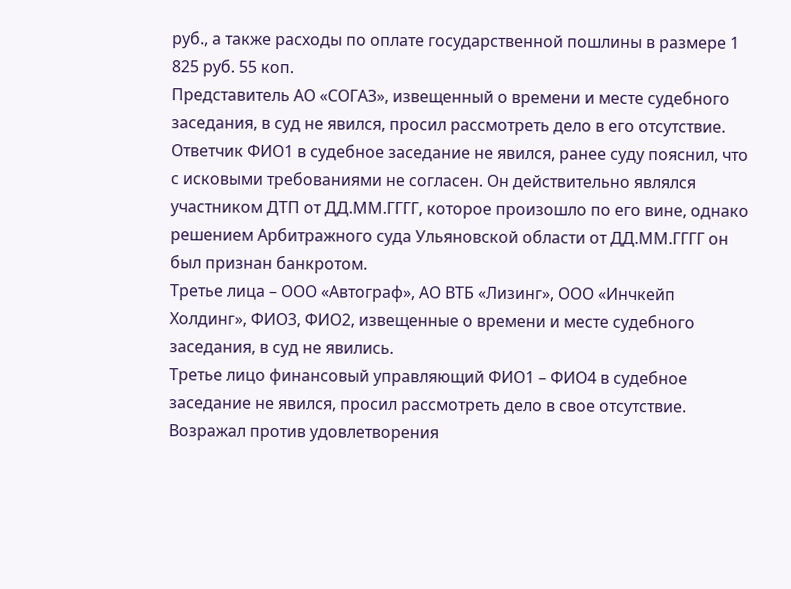руб., а также расходы по оплате государственной пошлины в размере 1 825 руб. 55 коп.
Представитель АО «СОГАЗ», извещенный о времени и месте судебного заседания, в суд не явился, просил рассмотреть дело в его отсутствие.
Ответчик ФИО1 в судебное заседание не явился, ранее суду пояснил, что с исковыми требованиями не согласен. Он действительно являлся участником ДТП от ДД.ММ.ГГГГ, которое произошло по его вине, однако решением Арбитражного суда Ульяновской области от ДД.ММ.ГГГГ он был признан банкротом.
Третье лица – ООО «Автограф», АО ВТБ «Лизинг», ООО «Инчкейп Холдинг», ФИО3, ФИО2, извещенные о времени и месте судебного заседания, в суд не явились.
Третье лицо финансовый управляющий ФИО1 – ФИО4 в судебное заседание не явился, просил рассмотреть дело в свое отсутствие. Возражал против удовлетворения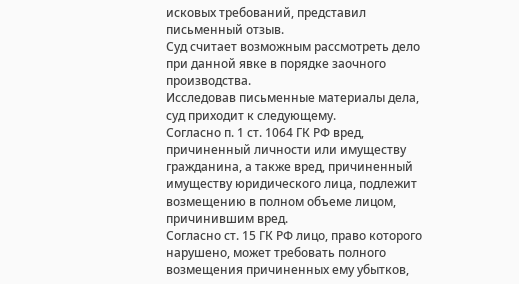исковых требований, представил письменный отзыв.
Суд считает возможным рассмотреть дело при данной явке в порядке заочного производства.
Исследовав письменные материалы дела, суд приходит к следующему.
Согласно п. 1 ст. 1064 ГК РФ вред, причиненный личности или имуществу гражданина, а также вред, причиненный имуществу юридического лица, подлежит возмещению в полном объеме лицом, причинившим вред.
Согласно ст. 15 ГК РФ лицо, право которого нарушено, может требовать полного возмещения причиненных ему убытков,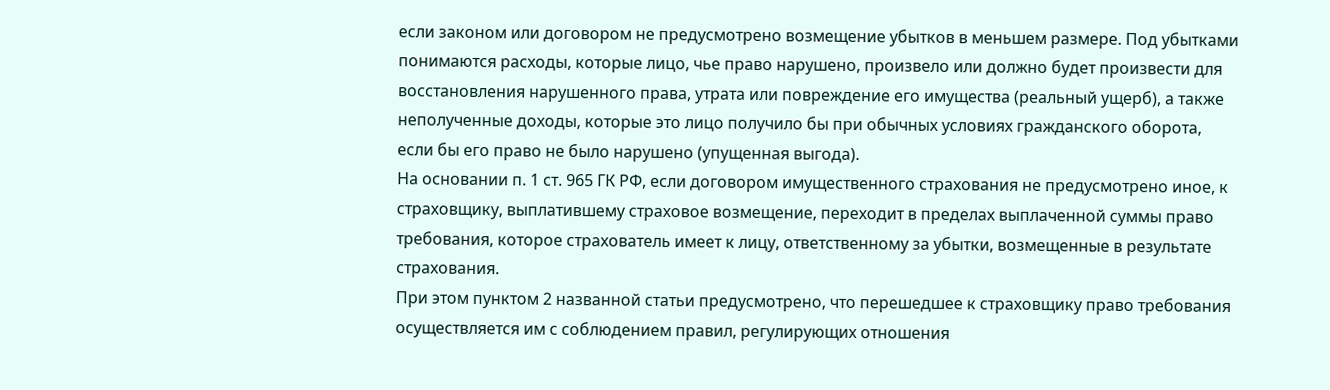если законом или договором не предусмотрено возмещение убытков в меньшем размере. Под убытками понимаются расходы, которые лицо, чье право нарушено, произвело или должно будет произвести для восстановления нарушенного права, утрата или повреждение его имущества (реальный ущерб), а также неполученные доходы, которые это лицо получило бы при обычных условиях гражданского оборота, если бы его право не было нарушено (упущенная выгода).
На основании п. 1 ст. 965 ГК РФ, если договором имущественного страхования не предусмотрено иное, к страховщику, выплатившему страховое возмещение, переходит в пределах выплаченной суммы право требования, которое страхователь имеет к лицу, ответственному за убытки, возмещенные в результате страхования.
При этом пунктом 2 названной статьи предусмотрено, что перешедшее к страховщику право требования осуществляется им с соблюдением правил, регулирующих отношения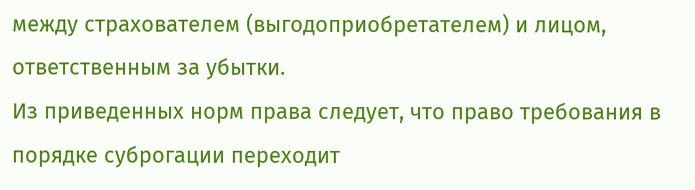между страхователем (выгодоприобретателем) и лицом, ответственным за убытки.
Из приведенных норм права следует, что право требования в порядке суброгации переходит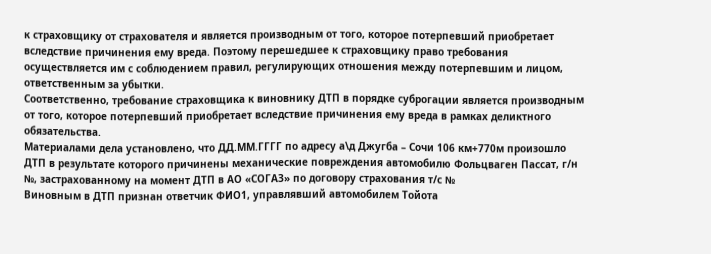к страховщику от страхователя и является производным от того, которое потерпевший приобретает вследствие причинения ему вреда. Поэтому перешедшее к страховщику право требования осуществляется им с соблюдением правил, регулирующих отношения между потерпевшим и лицом, ответственным за убытки.
Соответственно, требование страховщика к виновнику ДТП в порядке суброгации является производным от того, которое потерпевший приобретает вследствие причинения ему вреда в рамках деликтного обязательства.
Материалами дела установлено, что ДД.ММ.ГГГГ по адресу а\д Джугба – Сочи 106 км+770м произошло ДТП в результате которого причинены механические повреждения автомобилю Фольцваген Пассат, г/н №, застрахованному на момент ДТП в АО «СОГАЗ» по договору страхования т/с №
Виновным в ДТП признан ответчик ФИО1, управлявший автомобилем Тойота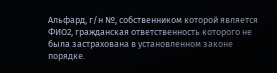Альфард, г/н №, собственником которой является ФИО2, гражданская ответственность которого не была застрахована в установленном законе порядке.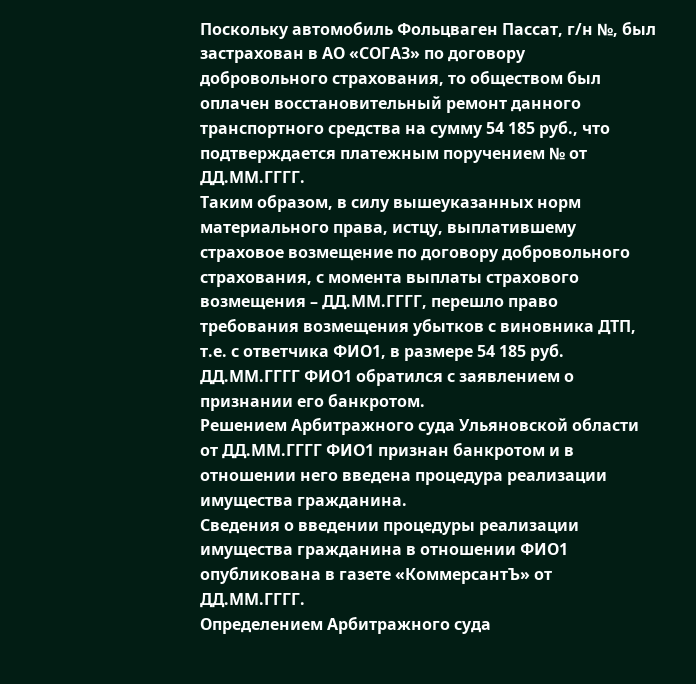Поскольку автомобиль Фольцваген Пассат, г/н №, был застрахован в АО «СОГАЗ» по договору добровольного страхования, то обществом был оплачен восстановительный ремонт данного транспортного средства на сумму 54 185 руб., что подтверждается платежным поручением № от ДД.ММ.ГГГГ.
Таким образом, в силу вышеуказанных норм материального права, истцу, выплатившему страховое возмещение по договору добровольного страхования, с момента выплаты страхового возмещения – ДД.ММ.ГГГГ, перешло право требования возмещения убытков с виновника ДТП, т.е. с ответчика ФИО1, в размере 54 185 руб.
ДД.ММ.ГГГГ ФИО1 обратился с заявлением о признании его банкротом.
Решением Арбитражного суда Ульяновской области от ДД.ММ.ГГГГ ФИО1 признан банкротом и в отношении него введена процедура реализации имущества гражданина.
Сведения о введении процедуры реализации имущества гражданина в отношении ФИО1 опубликована в газете «КоммерсантЪ» от ДД.ММ.ГГГГ.
Определением Арбитражного суда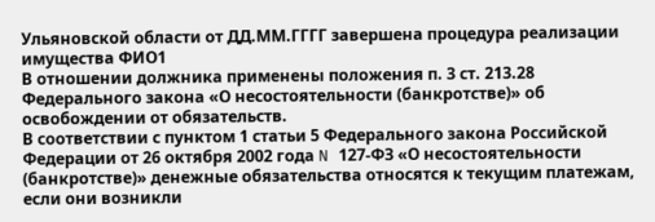Ульяновской области от ДД.ММ.ГГГГ завершена процедура реализации имущества ФИО1
В отношении должника применены положения п. 3 ст. 213.28 Федерального закона «О несостоятельности (банкротстве)» об освобождении от обязательств.
В соответствии с пунктом 1 статьи 5 Федерального закона Российской Федерации от 26 октября 2002 года N 127-ФЗ «О несостоятельности (банкротстве)» денежные обязательства относятся к текущим платежам, если они возникли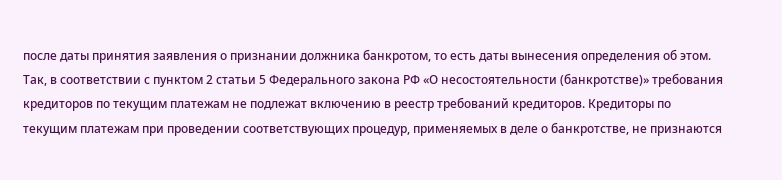после даты принятия заявления о признании должника банкротом, то есть даты вынесения определения об этом.
Так, в соответствии с пунктом 2 статьи 5 Федерального закона РФ «О несостоятельности (банкротстве)» требования кредиторов по текущим платежам не подлежат включению в реестр требований кредиторов. Кредиторы по текущим платежам при проведении соответствующих процедур, применяемых в деле о банкротстве, не признаются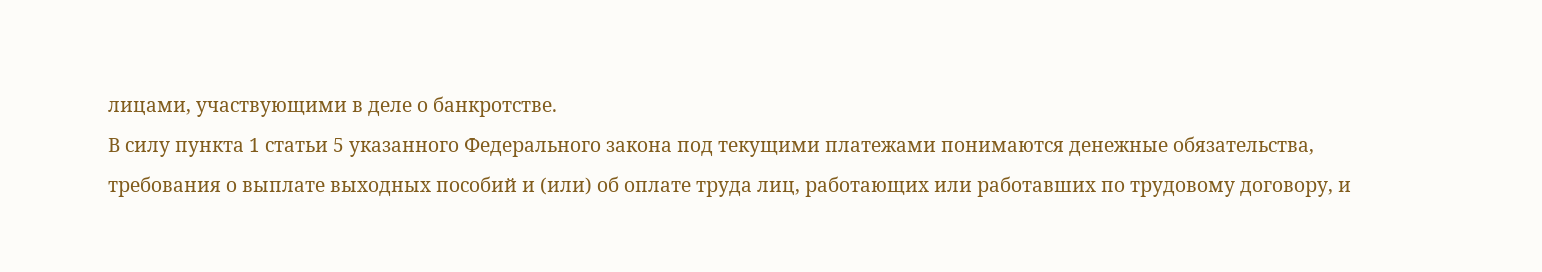лицами, участвующими в деле о банкротстве.
В силу пункта 1 статьи 5 указанного Федерального закона под текущими платежами понимаются денежные обязательства, требования о выплате выходных пособий и (или) об оплате труда лиц, работающих или работавших по трудовому договору, и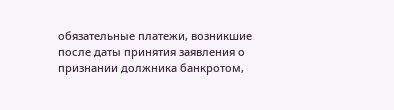обязательные платежи, возникшие после даты принятия заявления о признании должника банкротом,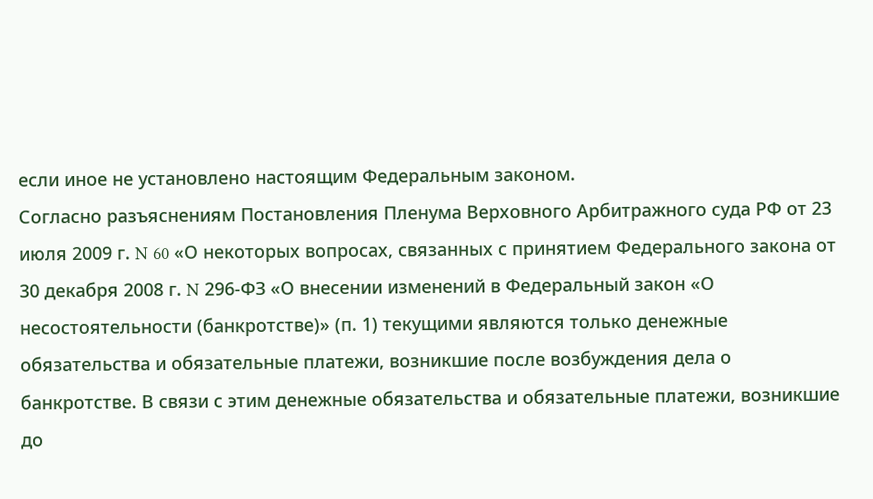если иное не установлено настоящим Федеральным законом.
Согласно разъяснениям Постановления Пленума Верховного Арбитражного суда РФ от 23 июля 2009 г. N 60 «О некоторых вопросах, связанных с принятием Федерального закона от 30 декабря 2008 г. N 296-ФЗ «О внесении изменений в Федеральный закон «О несостоятельности (банкротстве)» (п. 1) текущими являются только денежные обязательства и обязательные платежи, возникшие после возбуждения дела о банкротстве. В связи с этим денежные обязательства и обязательные платежи, возникшие до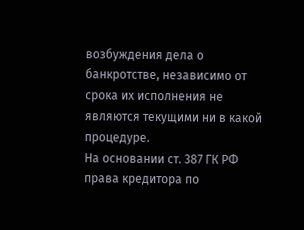возбуждения дела о банкротстве, независимо от срока их исполнения не являются текущими ни в какой процедуре.
На основании ст. 387 ГК РФ права кредитора по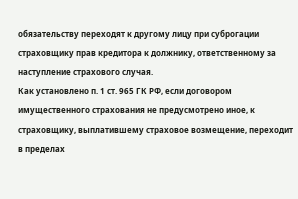обязательству переходят к другому лицу при суброгации страховщику прав кредитора к должнику, ответственному за наступление страхового случая.
Как установлено п. 1 ст. 965 ГК РФ, если договором имущественного страхования не предусмотрено иное, к страховщику, выплатившему страховое возмещение, переходит в пределах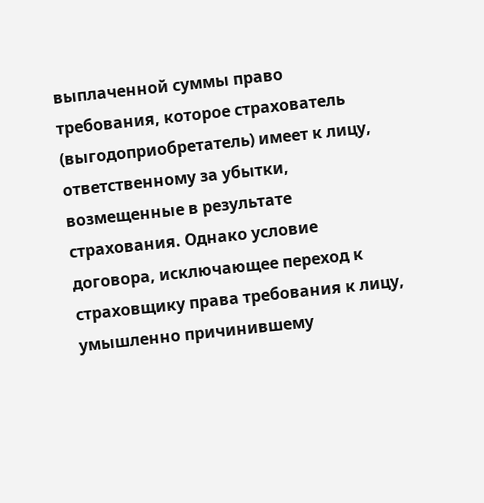выплаченной суммы право требования, которое страхователь (выгодоприобретатель) имеет к лицу, ответственному за убытки, возмещенные в результате страхования. Однако условие договора, исключающее переход к страховщику права требования к лицу, умышленно причинившему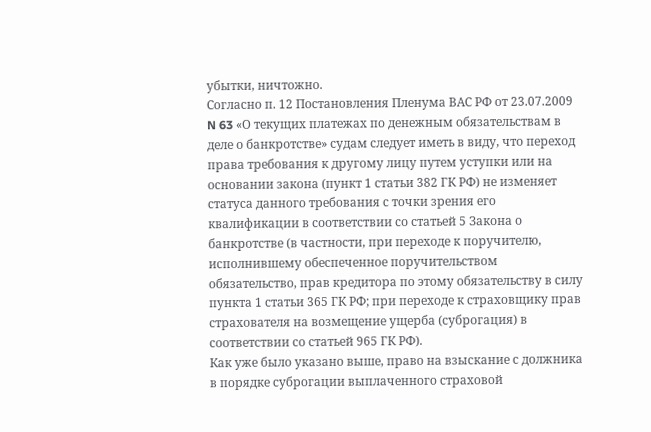убытки, ничтожно.
Согласно п. 12 Постановления Пленума ВАС РФ от 23.07.2009 N 63 «О текущих платежах по денежным обязательствам в деле о банкротстве» судам следует иметь в виду, что переход права требования к другому лицу путем уступки или на основании закона (пункт 1 статьи 382 ГК РФ) не изменяет статуса данного требования с точки зрения его квалификации в соответствии со статьей 5 Закона о банкротстве (в частности, при переходе к поручителю, исполнившему обеспеченное поручительством обязательство, прав кредитора по этому обязательству в силу пункта 1 статьи 365 ГК РФ; при переходе к страховщику прав страхователя на возмещение ущерба (суброгация) в соответствии со статьей 965 ГК РФ).
Как уже было указано выше, право на взыскание с должника в порядке суброгации выплаченного страховой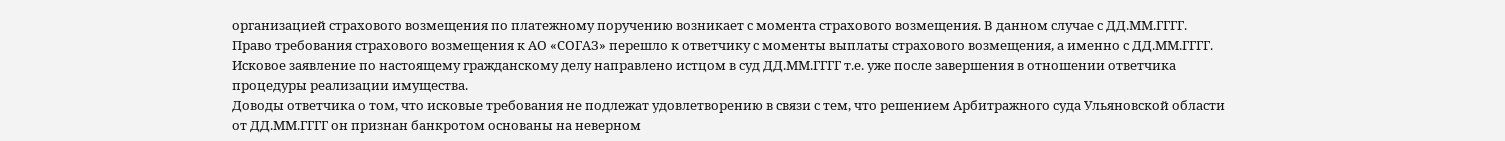организацией страхового возмещения по платежному поручению возникает с момента страхового возмещения. В данном случае с ДД.ММ.ГГГГ.
Право требования страхового возмещения к АО «СОГАЗ» перешло к ответчику с моменты выплаты страхового возмещения, а именно с ДД.ММ.ГГГГ.
Исковое заявление по настоящему гражданскому делу направлено истцом в суд ДД.ММ.ГГГГ т.е. уже после завершения в отношении ответчика процедуры реализации имущества.
Доводы ответчика о том, что исковые требования не подлежат удовлетворению в связи с тем, что решением Арбитражного суда Ульяновской области от ДД.ММ.ГГГГ он признан банкротом основаны на неверном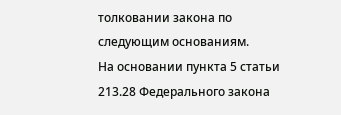толковании закона по следующим основаниям.
На основании пункта 5 статьи 213.28 Федерального закона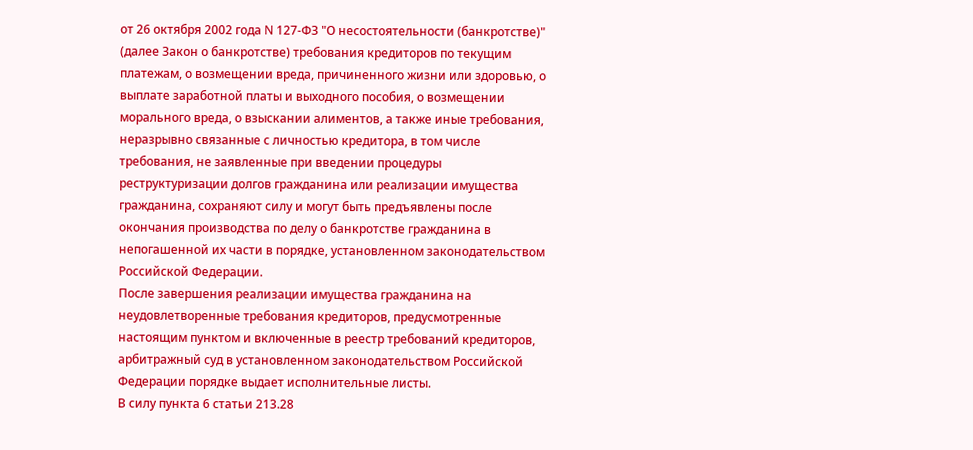от 26 октября 2002 года N 127-ФЗ "О несостоятельности (банкротстве)" (далее Закон о банкротстве) требования кредиторов по текущим платежам, о возмещении вреда, причиненного жизни или здоровью, о выплате заработной платы и выходного пособия, о возмещении морального вреда, о взыскании алиментов, а также иные требования, неразрывно связанные с личностью кредитора, в том числе требования, не заявленные при введении процедуры реструктуризации долгов гражданина или реализации имущества гражданина, сохраняют силу и могут быть предъявлены после окончания производства по делу о банкротстве гражданина в непогашенной их части в порядке, установленном законодательством Российской Федерации.
После завершения реализации имущества гражданина на неудовлетворенные требования кредиторов, предусмотренные настоящим пунктом и включенные в реестр требований кредиторов, арбитражный суд в установленном законодательством Российской Федерации порядке выдает исполнительные листы.
В силу пункта 6 статьи 213.28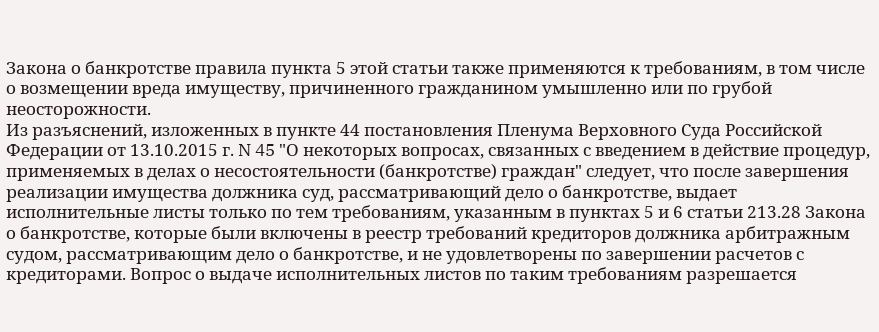Закона о банкротстве правила пункта 5 этой статьи также применяются к требованиям, в том числе о возмещении вреда имуществу, причиненного гражданином умышленно или по грубой неосторожности.
Из разъяснений, изложенных в пункте 44 постановления Пленума Верховного Суда Российской Федерации от 13.10.2015 г. N 45 "О некоторых вопросах, связанных с введением в действие процедур, применяемых в делах о несостоятельности (банкротстве) граждан" следует, что после завершения реализации имущества должника суд, рассматривающий дело о банкротстве, выдает исполнительные листы только по тем требованиям, указанным в пунктах 5 и 6 статьи 213.28 Закона о банкротстве, которые были включены в реестр требований кредиторов должника арбитражным судом, рассматривающим дело о банкротстве, и не удовлетворены по завершении расчетов с кредиторами. Вопрос о выдаче исполнительных листов по таким требованиям разрешается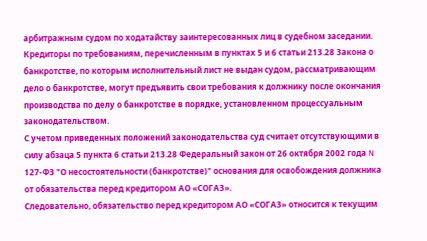арбитражным судом по ходатайству заинтересованных лиц в судебном заседании.
Кредиторы по требованиям, перечисленным в пунктах 5 и 6 статьи 213.28 Закона о банкротстве, по которым исполнительный лист не выдан судом, рассматривающим дело о банкротстве, могут предъявить свои требования к должнику после окончания производства по делу о банкротстве в порядке, установленном процессуальным законодательством.
С учетом приведенных положений законодательства суд считает отсутствующими в силу абзаца 5 пункта 6 статьи 213.28 Федеральный закон от 26 октября 2002 года N 127-ФЗ "О несостоятельности (банкротстве)" основания для освобождения должника от обязательства перед кредитором АО «СОГАЗ».
Следовательно, обязательство перед кредитором АО «СОГАЗ» относится к текущим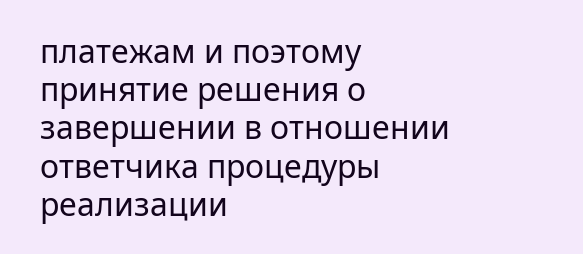платежам и поэтому принятие решения о завершении в отношении ответчика процедуры реализации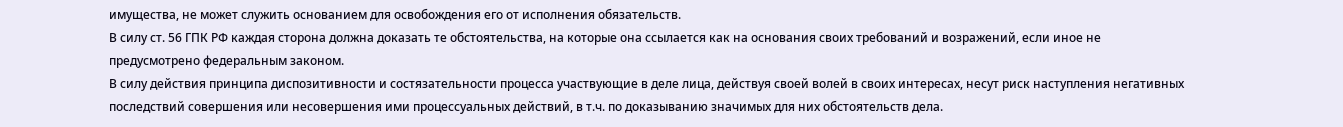имущества, не может служить основанием для освобождения его от исполнения обязательств.
В силу ст. 56 ГПК РФ каждая сторона должна доказать те обстоятельства, на которые она ссылается как на основания своих требований и возражений, если иное не предусмотрено федеральным законом.
В силу действия принципа диспозитивности и состязательности процесса участвующие в деле лица, действуя своей волей в своих интересах, несут риск наступления негативных последствий совершения или несовершения ими процессуальных действий, в т.ч. по доказыванию значимых для них обстоятельств дела.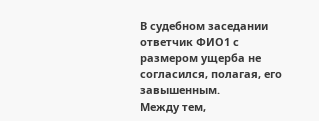В судебном заседании ответчик ФИО1 с размером ущерба не согласился, полагая, его завышенным.
Между тем,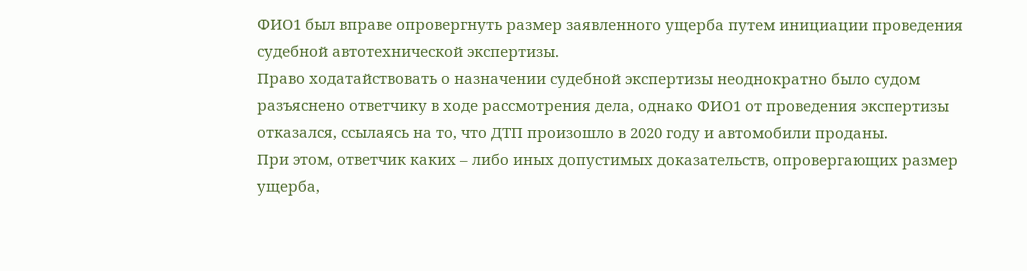ФИО1 был вправе опровергнуть размер заявленного ущерба путем инициации проведения судебной автотехнической экспертизы.
Право ходатайствовать о назначении судебной экспертизы неоднократно было судом разъяснено ответчику в ходе рассмотрения дела, однако ФИО1 от проведения экспертизы отказался, ссылаясь на то, что ДТП произошло в 2020 году и автомобили проданы.
При этом, ответчик каких – либо иных допустимых доказательств, опровергающих размер ущерба,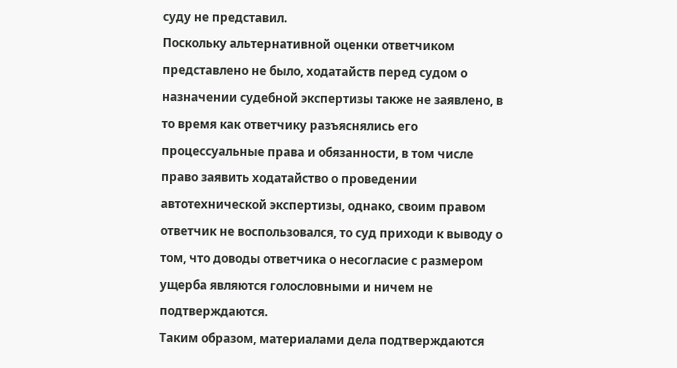суду не представил.
Поскольку альтернативной оценки ответчиком представлено не было, ходатайств перед судом о назначении судебной экспертизы также не заявлено, в то время как ответчику разъяснялись его процессуальные права и обязанности, в том числе право заявить ходатайство о проведении автотехнической экспертизы, однако, своим правом ответчик не воспользовался, то суд приходи к выводу о том, что доводы ответчика о несогласие с размером ущерба являются голословными и ничем не подтверждаются.
Таким образом, материалами дела подтверждаются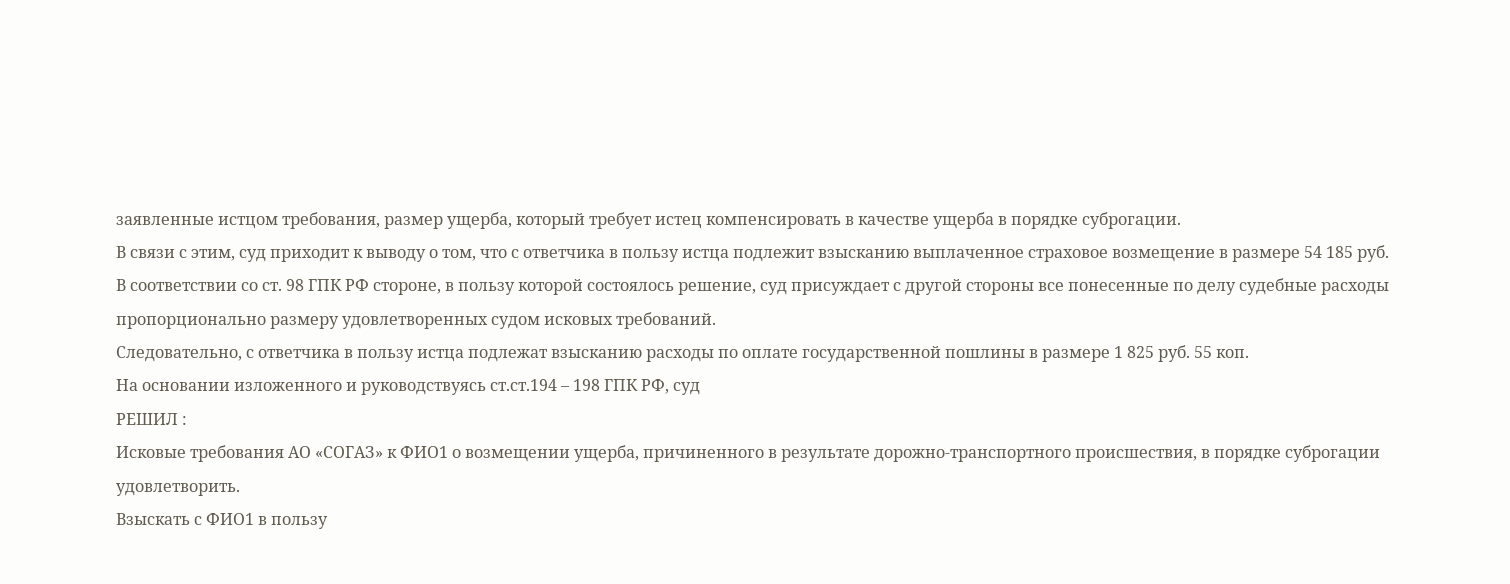заявленные истцом требования, размер ущерба, который требует истец компенсировать в качестве ущерба в порядке суброгации.
В связи с этим, суд приходит к выводу о том, что с ответчика в пользу истца подлежит взысканию выплаченное страховое возмещение в размере 54 185 руб.
В соответствии со ст. 98 ГПК РФ стороне, в пользу которой состоялось решение, суд присуждает с другой стороны все понесенные по делу судебные расходы пропорционально размеру удовлетворенных судом исковых требований.
Следовательно, с ответчика в пользу истца подлежат взысканию расходы по оплате государственной пошлины в размере 1 825 руб. 55 коп.
На основании изложенного и руководствуясь ст.ст.194 – 198 ГПК РФ, суд
РЕШИЛ :
Исковые требования АО «СОГАЗ» к ФИО1 о возмещении ущерба, причиненного в результате дорожно-транспортного происшествия, в порядке суброгации удовлетворить.
Взыскать с ФИО1 в пользу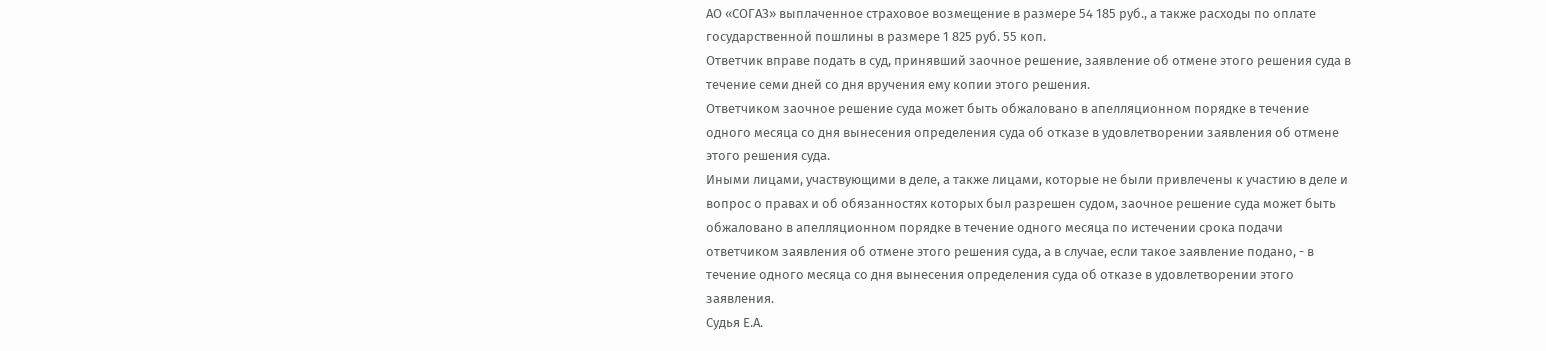АО «СОГАЗ» выплаченное страховое возмещение в размере 54 185 руб., а также расходы по оплате государственной пошлины в размере 1 825 руб. 55 коп.
Ответчик вправе подать в суд, принявший заочное решение, заявление об отмене этого решения суда в течение семи дней со дня вручения ему копии этого решения.
Ответчиком заочное решение суда может быть обжаловано в апелляционном порядке в течение одного месяца со дня вынесения определения суда об отказе в удовлетворении заявления об отмене этого решения суда.
Иными лицами, участвующими в деле, а также лицами, которые не были привлечены к участию в деле и вопрос о правах и об обязанностях которых был разрешен судом, заочное решение суда может быть обжаловано в апелляционном порядке в течение одного месяца по истечении срока подачи ответчиком заявления об отмене этого решения суда, а в случае, если такое заявление подано, - в течение одного месяца со дня вынесения определения суда об отказе в удовлетворении этого заявления.
Судья Е.А.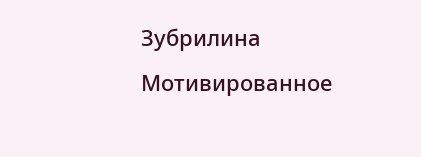Зубрилина
Мотивированное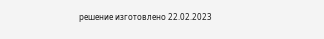решение изготовлено 22.02.2023